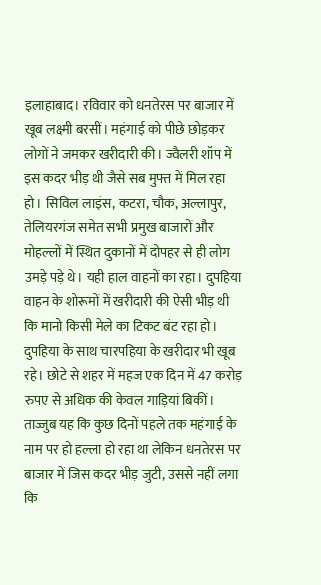इलाहाबाद। रविवार को धनतेरस पर बाजार में खूब लक्ष्मी बरसीं। महंगाई को पीछे छोड़कर लोगों ने जमकर खरीदारी की। ज्वैलरी शॉप में इस कदर भीड़ थी जैसे सब मुफ्त में मिल रहा हो। सिविल लाइंस, कटरा, चौक, अल्लापुर, तेलियरगंज समेत सभी प्रमुख बाजारों और मोहल्लों में स्थित दुकानों में दोपहर से ही लोग उमड़े पड़े थे। यही हाल वाहनों का रहा। दुपहिया वाहन के शोरूमों में खरीदारी की ऐसी भीड़ थी कि मानो किसी मेले का टिकट बंट रहा हो। दुपहिया के साथ चारपहिया के खरीदार भी खूब रहे। छोटे से शहर में महज एक दिन में 47 करोड़ रुपए से अधिक की केवल गाड़ियां बिकीं। ताज्जुब यह कि कुछ दिनों पहले तक महंगाई के नाम पर हो हल्ला हो रहा था लेकिन धनतेरस पर बाजार में जिस कदर भीड़ जुटी, उससे नहीं लगा कि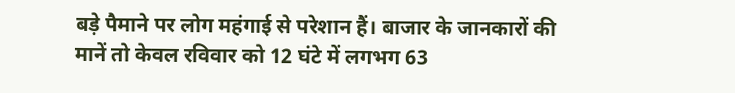बड़े पैमाने पर लोग महंगाई से परेशान हैं। बाजार के जानकारों की मानें तो केवल रविवार को 12 घंटे में लगभग 63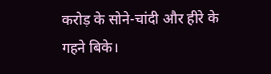करोड़ के सोने-चांदी और हीरे के गहने बिके।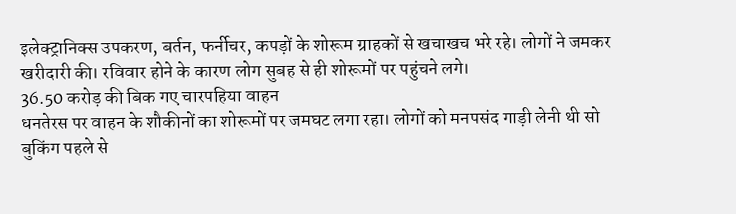इलेक्ट्रानिक्स उपकरण, बर्तन, फर्नीचर, कपड़ों के शोरूम ग्राहकों से खचाखच भरे रहे। लोगों ने जमकर खरीदारी की। रविवार होने के कारण लोग सुबह से ही शोरूमों पर पहुंचने लगे।
36.50 करोड़ की बिक गए चारपहिया वाहन
धनतेरस पर वाहन के शौकीनों का शोरूमों पर जमघट लगा रहा। लोगों को मनपसंद गाड़ी लेनी थी सो बुकिंग पहले से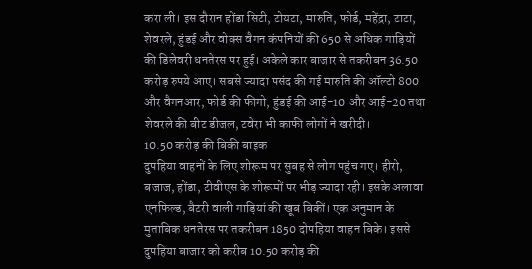करा ली। इस दौरान होंडा सिटी, टोयटा, मारुति, फोर्ड, महेंद्रा, टाटा, शेवरले, हुंडई और वोक्स वैगन कंपनियों की 650 से अधिक गाड़ियों की डिलेवरी धनतेरस पर हुई। अकेले कार बाजार से तकरीबन 36.50 करोड़ रुपये आए। सबसे ज्यादा पसंद की गई मारुति की ऑल्टो 800 और वैगनआर, फोर्ड की फीगो, हुंडई की आई-10 और आई-20 तथा शेवरले की बीट डीजल, टवेरा भी काफी लोगों ने खरीदी।
10.50 करोड़ की बिकी बाइक
दुपहिया वाहनों के लिए शोरूम पर सुबह से लोग पहुंच गए। हीरो, बजाज, होंडा, टीवीएस के शोरूमों पर भीड़ ज्यादा रही। इसके अलावा एनफिल्ड, बैटरी वाली गाड़ियां की खूब बिकीं। एक अनुमान के मुताबिक धनतेरस पर तकरीबन 1850 दोपहिया वाहन बिके। इससे दुपहिया बाजार को करीब 10.50 करोड़ की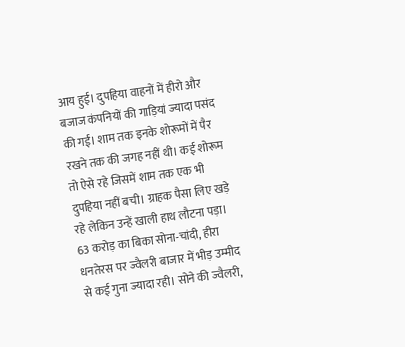आय हुई। दुपहिया वाहनों में हीरो और बजाज कंपनियों की गाड़ियां ज्यादा पसंद की गईं। शाम तक इनके शोरूमों में पैर रखने तक की जगह नहीं थी। कई शोरूम तो ऐसे रहे जिसमें शाम तक एक भी दुपहिया नहीं बची। ग्राहक पैसा लिए खड़े रहे लेकिन उन्हें खाली हाथ लौटना पड़ा।
63 करोड़ का बिका सोना-चांदी, हीरा
धनतेरस पर ज्वैलरी बाजार में भीड़ उम्मीद से कई गुना ज्यादा रही। सोने की ज्वैलरी,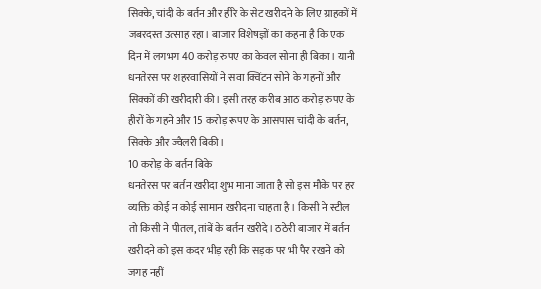सिक्के, चांदी के बर्तन और हीरे के सेट खरीदने के लिए ग्राहकों में जबरदस्त उत्साह रहा। बाजार विशेषज्ञों का कहना है कि एक दिन में लगभग 40 करोड़ रुपए का केवल सोना ही बिका। यानी धनतेरस पर शहरवासियों ने सवा क्विंटन सोने के गहनों और सिक्कों की खरीदारी की। इसी तरह करीब आठ करोड़ रुपए के हीरों के गहने और 15 करोड़ रूपए के आसपास चांदी के बर्तन, सिक्के और ज्वैलरी बिकी।
10 करोड़ के बर्तन बिके
धनतेरस पर बर्तन खरीदा शुभ माना जाता है सो इस मौके पर हर व्यक्ति कोई न कोई सामान खरीदना चाहता है। किसी ने स्टील तो किसी ने पीतल, तांबें के बर्तन खरीदे। ठठेरी बाजार में बर्तन खरीदने को इस कदर भीड़ रही कि सड़क पर भी पैर रखने को जगह नहीं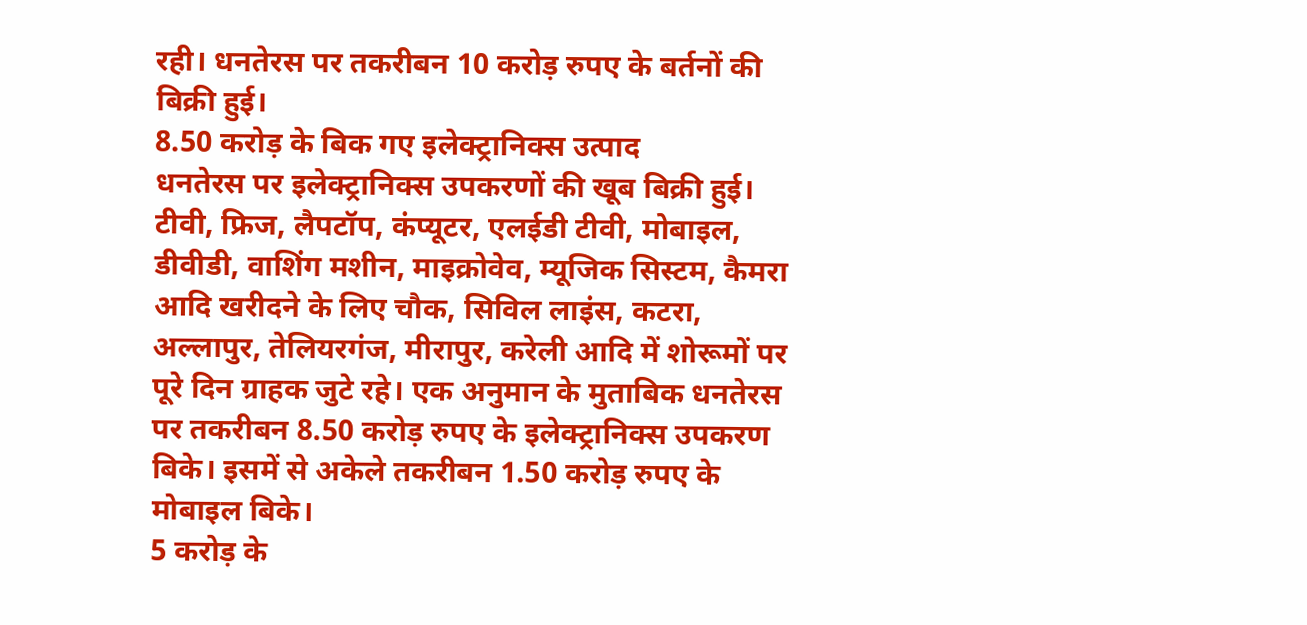रही। धनतेरस पर तकरीबन 10 करोड़ रुपए के बर्तनों की बिक्री हुई।
8.50 करोड़ के बिक गए इलेक्ट्रानिक्स उत्पाद
धनतेरस पर इलेक्ट्रानिक्स उपकरणों की खूब बिक्री हुई। टीवी, फ्रिज, लैपटॉप, कंप्यूटर, एलईडी टीवी, मोबाइल, डीवीडी, वाशिंग मशीन, माइक्रोवेव, म्यूजिक सिस्टम, कैमरा आदि खरीदने के लिए चौक, सिविल लाइंस, कटरा, अल्लापुर, तेलियरगंज, मीरापुर, करेली आदि में शोरूमों पर पूरे दिन ग्राहक जुटे रहे। एक अनुमान के मुताबिक धनतेरस पर तकरीबन 8.50 करोड़ रुपए के इलेक्ट्रानिक्स उपकरण बिके। इसमें से अकेले तकरीबन 1.50 करोड़ रुपए के मोबाइल बिके।
5 करोड़ के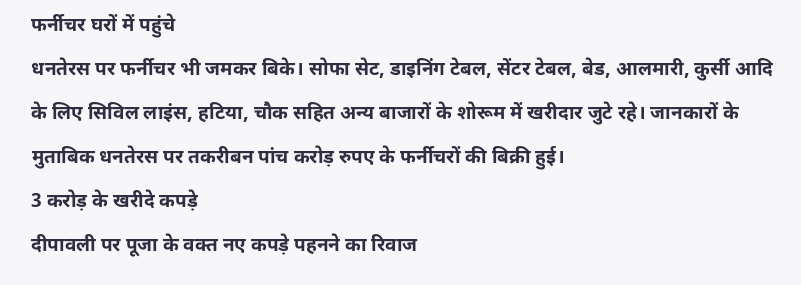फर्नीचर घरों में पहुंचे
धनतेरस पर फर्नीचर भी जमकर बिके। सोफा सेट, डाइनिंग टेबल, सेंटर टेबल, बेड, आलमारी, कुर्सी आदि के लिए सिविल लाइंस, हटिया, चौक सहित अन्य बाजारों के शोरूम में खरीदार जुटे रहे। जानकारों के मुताबिक धनतेरस पर तकरीबन पांच करोड़ रुपए के फर्नीचरों की बिक्री हुई।
3 करोड़ के खरीदे कपड़े
दीपावली पर पूजा के वक्त नए कपड़े पहनने का रिवाज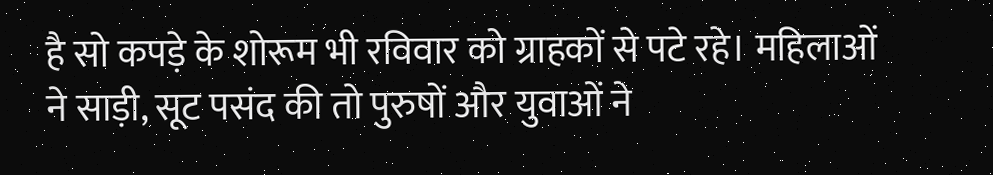है सो कपड़े के शोरूम भी रविवार को ग्राहकों से पटे रहे। महिलाओं ने साड़ी, सूट पसंद की तो पुरुषों और युवाओं ने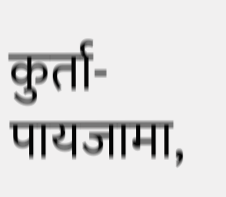कुर्ता-पायजामा,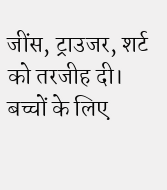जींस, ट्राउजर, शर्ट को तरजीह दी। बच्चों के लिए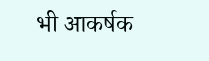भी आकर्षक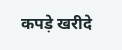कपड़े खरीदे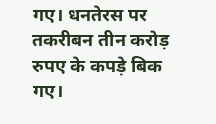गए। धनतेरस पर तकरीबन तीन करोड़ रुपए के कपड़े बिक गए।